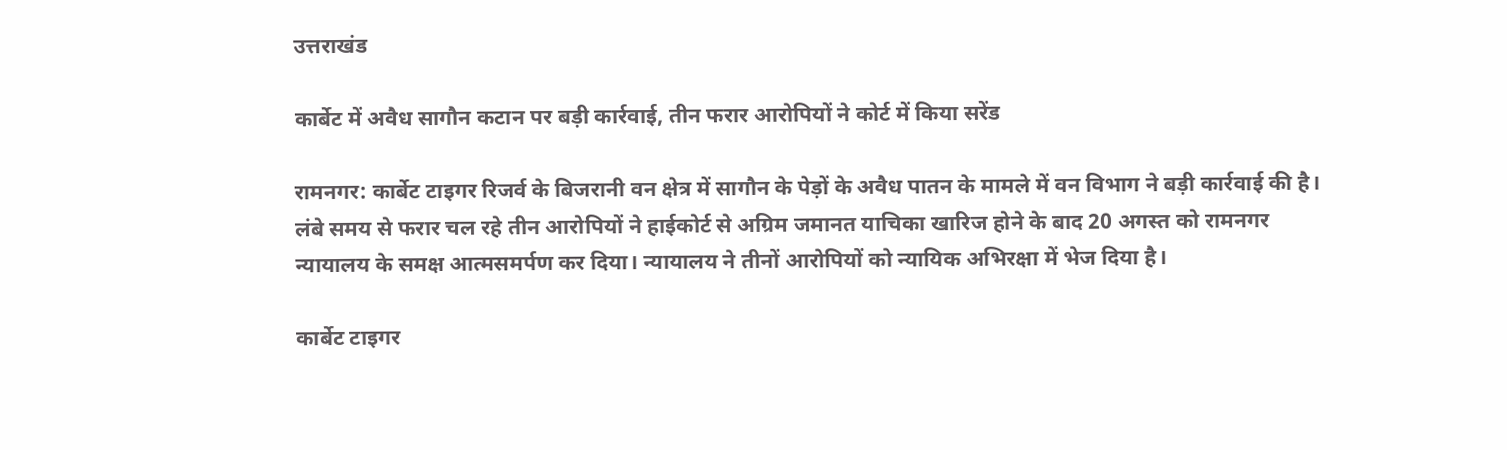उत्तराखंड

कार्बेट में अवैध सागौन कटान पर बड़ी कार्रवाई, तीन फरार आरोपियों ने कोर्ट में किया सरेंड

रामनगर: कार्बेट टाइगर रिजर्व के बिजरानी वन क्षेत्र में सागौन के पेड़ों के अवैध पातन के मामले में वन विभाग ने बड़ी कार्रवाई की है। लंबे समय से फरार चल रहे तीन आरोपियों ने हाईकोर्ट से अग्रिम जमानत याचिका खारिज होने के बाद 20 अगस्त को रामनगर न्यायालय के समक्ष आत्मसमर्पण कर दिया। न्यायालय ने तीनों आरोपियों को न्यायिक अभिरक्षा में भेज दिया है।

कार्बेट टाइगर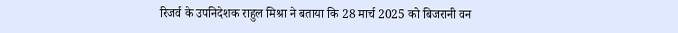रिजर्व के उपनिदेशक राहुल मिश्रा ने बताया कि 28 मार्च 2025 को बिजरानी वन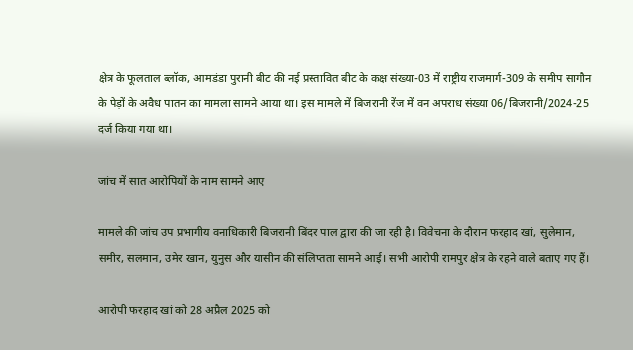क्षेत्र के फूलताल ब्लॉक, आमडंडा पुरानी बीट की नई प्रस्तावित बीट के कक्ष संख्या-03 में राष्ट्रीय राजमार्ग-309 के समीप सागौन के पेड़ों के अवैध पातन का मामला सामने आया था। इस मामले में बिजरानी रेंज में वन अपराध संख्या 06/बिजरानी/2024-25 दर्ज किया गया था।

जांच में सात आरोपियों के नाम सामने आए

मामले की जांच उप प्रभागीय वनाधिकारी बिजरानी बिंदर पाल द्वारा की जा रही है। विवेचना के दौरान फरहाद खां, सुलेमान, समीर, सलमान, उमेर खान, युनुस और यासीन की संलिप्तता सामने आई। सभी आरोपी रामपुर क्षेत्र के रहने वाले बताए गए हैं।

आरोपी फरहाद खां को 28 अप्रैल 2025 को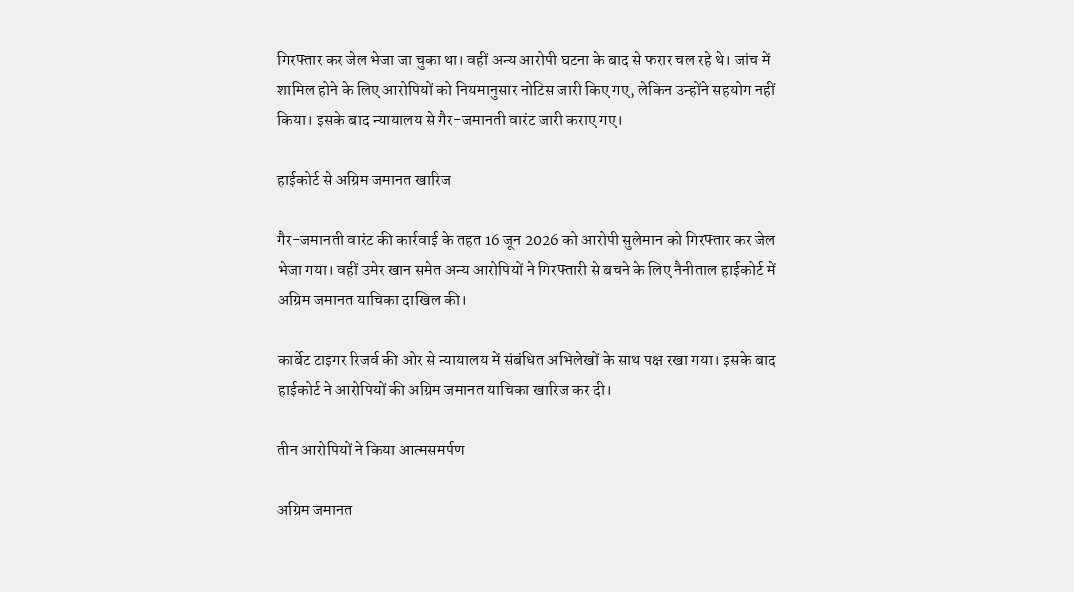गिरफ्तार कर जेल भेजा जा चुका था। वहीं अन्य आरोपी घटना के बाद से फरार चल रहे थे। जांच में शामिल होने के लिए आरोपियों को नियमानुसार नोटिस जारी किए गए, लेकिन उन्होंने सहयोग नहीं किया। इसके बाद न्यायालय से गैर-जमानती वारंट जारी कराए गए।

हाईकोर्ट से अग्रिम जमानत खारिज

गैर-जमानती वारंट की कार्रवाई के तहत 16 जून 2026 को आरोपी सुलेमान को गिरफ्तार कर जेल भेजा गया। वहीं उमेर खान समेत अन्य आरोपियों ने गिरफ्तारी से बचने के लिए नैनीताल हाईकोर्ट में अग्रिम जमानत याचिका दाखिल की।

कार्बेट टाइगर रिजर्व की ओर से न्यायालय में संबंधित अभिलेखों के साथ पक्ष रखा गया। इसके बाद हाईकोर्ट ने आरोपियों की अग्रिम जमानत याचिका खारिज कर दी।

तीन आरोपियों ने किया आत्मसमर्पण

अग्रिम जमानत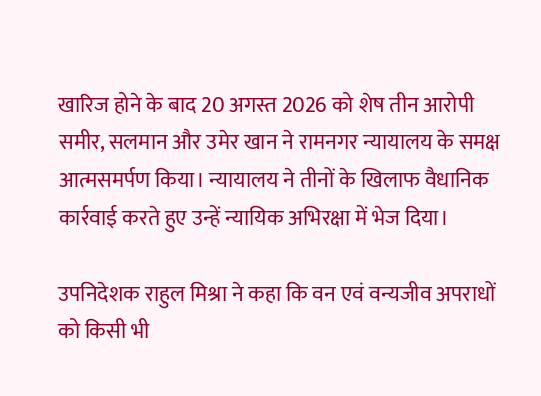खारिज होने के बाद 20 अगस्त 2026 को शेष तीन आरोपी समीर, सलमान और उमेर खान ने रामनगर न्यायालय के समक्ष आत्मसमर्पण किया। न्यायालय ने तीनों के खिलाफ वैधानिक कार्रवाई करते हुए उन्हें न्यायिक अभिरक्षा में भेज दिया।

उपनिदेशक राहुल मिश्रा ने कहा कि वन एवं वन्यजीव अपराधों को किसी भी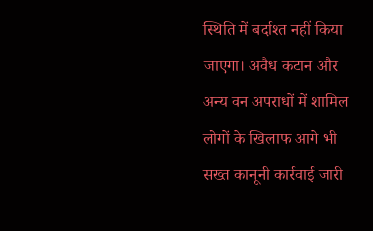स्थिति में बर्दाश्त नहीं किया जाएगा। अवैध कटान और अन्य वन अपराधों में शामिल लोगों के खिलाफ आगे भी सख्त कानूनी कार्रवाई जारी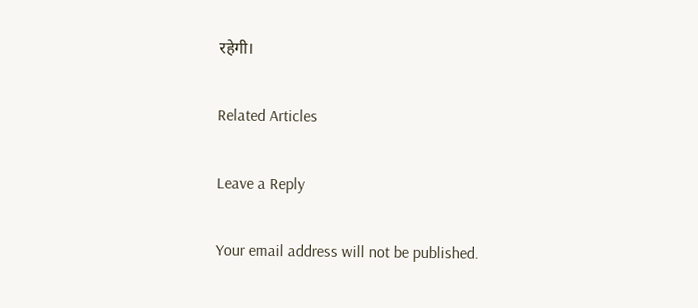रहेगी।

Related Articles

Leave a Reply

Your email address will not be published.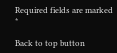Required fields are marked *

Back to top button